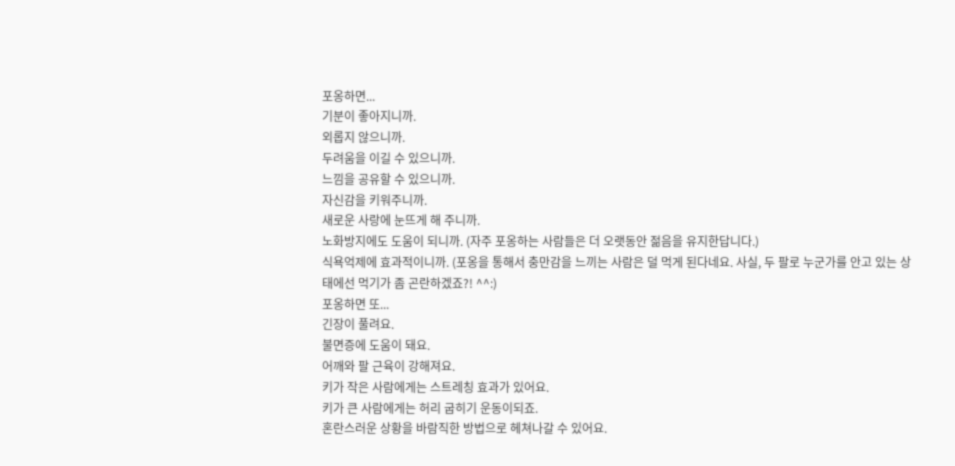포옹하면...
기분이 좋아지니까.
외롭지 않으니까.
두려움을 이길 수 있으니까.
느낌을 공유할 수 있으니까.
자신감을 키워주니까.
새로운 사랑에 눈뜨게 해 주니까.
노화방지에도 도움이 되니까. (자주 포옹하는 사람들은 더 오랫동안 젊음을 유지한답니다.)
식욕억제에 효과적이니까. (포옹을 통해서 충만감을 느끼는 사람은 덜 먹게 된다네요. 사실, 두 팔로 누군가를 안고 있는 상태에선 먹기가 좀 곤란하겠죠?! ^^:)
포옹하면 또...
긴장이 풀려요.
불면증에 도움이 돼요.
어깨와 팔 근육이 강해져요.
키가 작은 사람에게는 스트레칭 효과가 있어요.
키가 큰 사람에게는 허리 굽히기 운동이되죠.
혼란스러운 상황을 바람직한 방법으로 헤쳐나갈 수 있어요.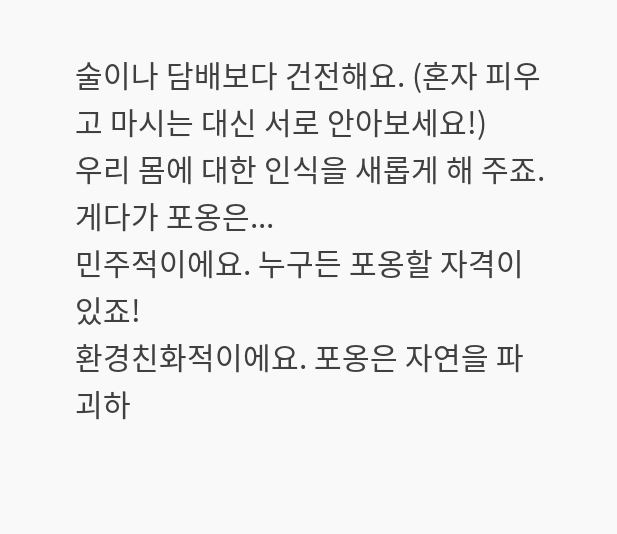술이나 담배보다 건전해요. (혼자 피우고 마시는 대신 서로 안아보세요!)
우리 몸에 대한 인식을 새롭게 해 주죠.
게다가 포옹은...
민주적이에요. 누구든 포옹할 자격이 있죠!
환경친화적이에요. 포옹은 자연을 파괴하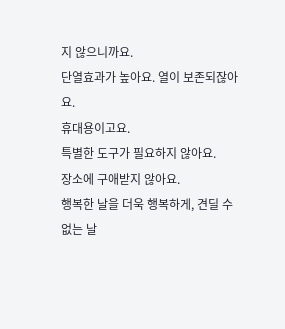지 않으니까요.
단열효과가 높아요. 열이 보존되잖아요.
휴대용이고요.
특별한 도구가 필요하지 않아요.
장소에 구애받지 않아요.
행복한 날을 더욱 행복하게, 견딜 수 없는 날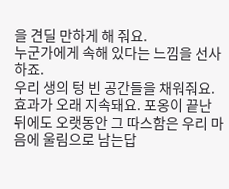을 견딜 만하게 해 줘요.
누군가에게 속해 있다는 느낌을 선사하죠.
우리 생의 텅 빈 공간들을 채워줘요.
효과가 오래 지속돼요. 포옹이 끝난 뒤에도 오랫동안 그 따스함은 우리 마음에 울림으로 남는답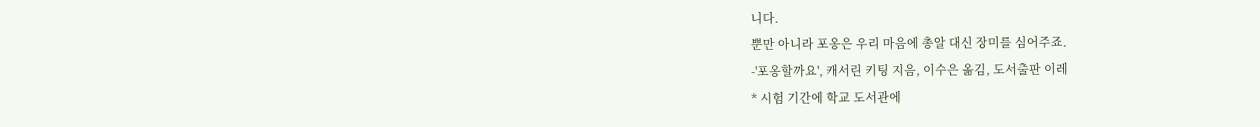니다.
뿐만 아니라 포옹은 우리 마음에 총알 대신 장미를 심어주죠.
-'포옹할까요', 캐서린 키팅 지음, 이수은 옮김, 도서출판 이레
* 시험 기간에 학교 도서관에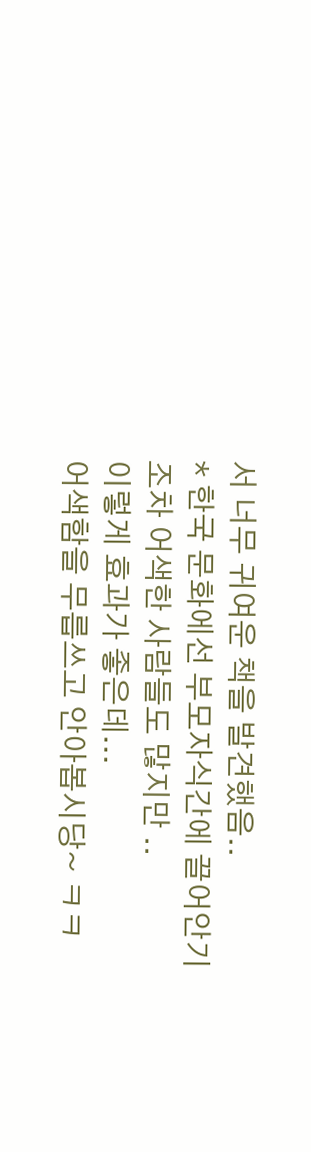서 너무 귀여운 책을 발견했음..
* 한국 문화에선 부모자식간에 끌어안기조차 어색한 사람들도 많지만 ..
이렇게 효과가 좋은데...
어색함을 무릅쓰고 안아봅시당~ ㅋㅋ